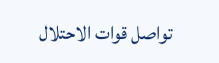تواصل قوات الاحتلال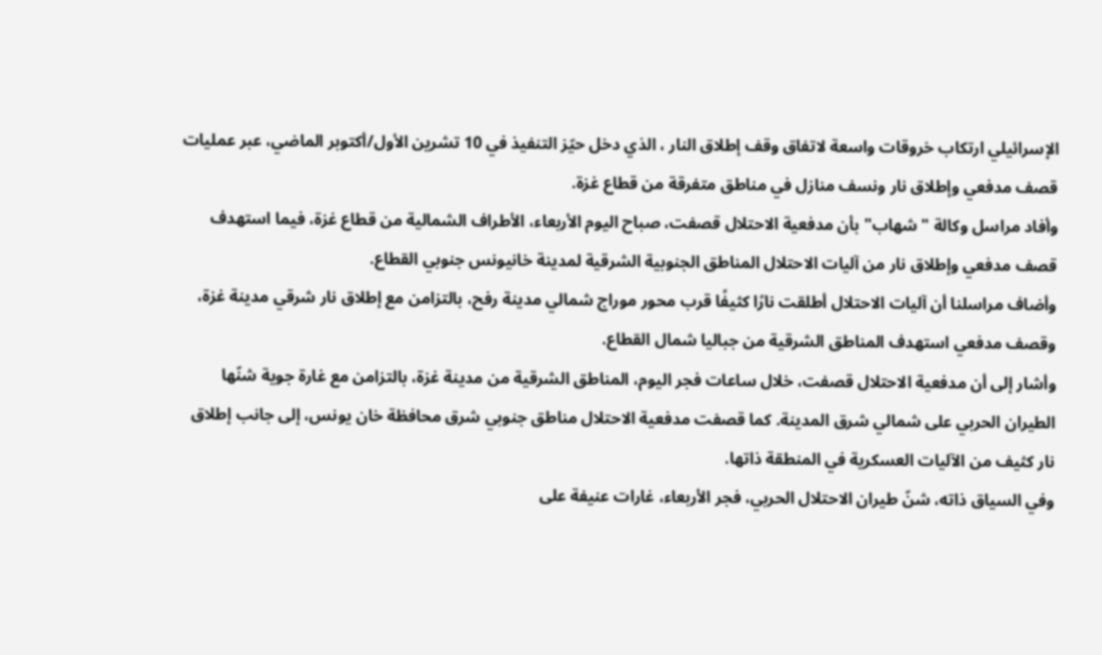الإسرائيلي ارتكاب خروقات واسعة لاتفاق وقف إطلاق النار ، الذي دخل حيّز التنفيذ في 10 تشرين الأول/أكتوبر الماضي، عبر عمليات قصف مدفعي وإطلاق نار ونسف منازل في مناطق متفرقة من قطاع غزة.
وأفاد مراسل وكالة "شهاب" بأن مدفعية الاحتلال قصفت، صباح اليوم الأربعاء، الأطراف الشمالية من قطاع غزة، فيما استهدف قصف مدفعي وإطلاق نار من آليات الاحتلال المناطق الجنوبية الشرقية لمدينة خانيونس جنوبي القطاع.
وأضاف مراسلنا أن آليات الاحتلال أطلقت نارًا كثيفًا قرب محور موراج شمالي مدينة رفح، بالتزامن مع إطلاق نار شرقي مدينة غزة، وقصف مدفعي استهدف المناطق الشرقية من جباليا شمال القطاع.
وأشار إلى أن مدفعية الاحتلال قصفت، خلال ساعات فجر اليوم، المناطق الشرقية من مدينة غزة، بالتزامن مع غارة جوية شنّها الطيران الحربي على شمالي شرق المدينة. كما قصفت مدفعية الاحتلال مناطق جنوبي شرق محافظة خان يونس، إلى جانب إطلاق نار كثيف من الآليات العسكرية في المنطقة ذاتها.
وفي السياق ذاته، شنّ طيران الاحتلال الحربي، فجر الأربعاء، غارات عنيفة على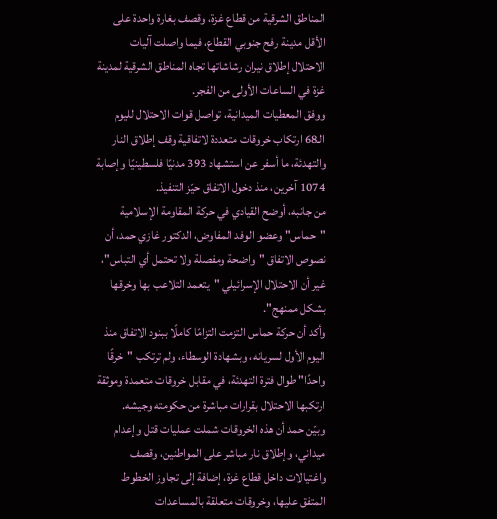المناطق الشرقية من قطاع غزة، وقصف بغارة واحدة على الأقل مدينة رفح جنوبي القطاع، فيما واصلت آليات الاحتلال إطلاق نيران رشاشاتها تجاه المناطق الشرقية لمدينة غزة في الساعات الأولى من الفجر.
ووفق المعطيات الميدانية، تواصل قوات الاحتلال لليوم الـ68 ارتكاب خروقات متعددة لاتفاقية وقف إطلاق النار والتهدئة، ما أسفر عن استشهاد 393 مدنيًا فلسطينيًا وإصابة 1074 آخرين، منذ دخول الاتفاق حيّز التنفيذ.
من جانبه، أوضح القيادي في حركة المقاومة الإسلامية "حماس" وعضو الوفد المفاوض، الدكتور غازي حمد، أن نصوص الاتفاق "واضحة ومفصلة ولا تحتمل أي التباس"، غير أن الاحتلال الإسرائيلي "يتعمد التلاعب بها وخرقها بشكل ممنهج".
وأكد أن حركة حماس التزمت التزامًا كاملًا ببنود الاتفاق منذ اليوم الأول لسريانه، وبشهادة الوسطاء، ولم ترتكب "خرقًا واحدًا" طوال فترة التهدئة، في مقابل خروقات متعمدة وموثقة ارتكبها الاحتلال بقرارات مباشرة من حكومته وجيشه.
وبيّن حمد أن هذه الخروقات شملت عمليات قتل وإعدام ميداني، وإطلاق نار مباشر على المواطنين، وقصف واغتيالات داخل قطاع غزة، إضافة إلى تجاوز الخطوط المتفق عليها، وخروقات متعلقة بالمساعدات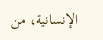الإنسانية، من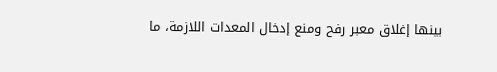بينها إغلاق معبر رفح ومنع إدخال المعدات اللازمة، ما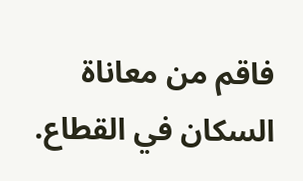فاقم من معاناة السكان في القطاع.